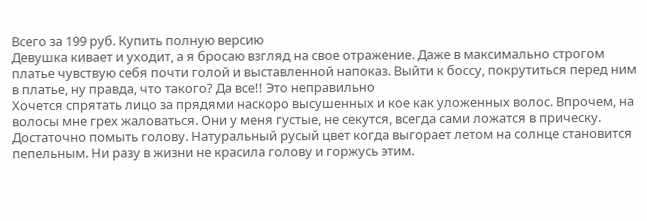Всего за 199 руб. Купить полную версию
Девушка кивает и уходит, а я бросаю взгляд на свое отражение. Даже в максимально строгом платье чувствую себя почти голой и выставленной напоказ. Выйти к боссу, покрутиться перед ним в платье, ну правда, что такого? Да все!! Это неправильно
Хочется спрятать лицо за прядями наскоро высушенных и кое как уложенных волос. Впрочем, на волосы мне грех жаловаться. Они у меня густые, не секутся, всегда сами ложатся в прическу. Достаточно помыть голову. Натуральный русый цвет когда выгорает летом на солнце становится пепельным. Ни разу в жизни не красила голову и горжусь этим.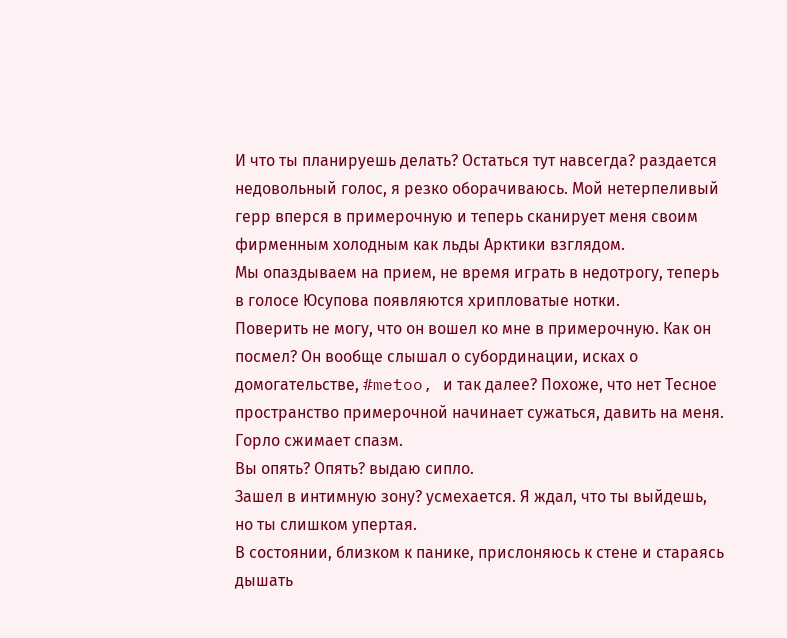И что ты планируешь делать? Остаться тут навсегда? раздается недовольный голос, я резко оборачиваюсь. Мой нетерпеливый герр вперся в примерочную и теперь сканирует меня своим фирменным холодным как льды Арктики взглядом.
Мы опаздываем на прием, не время играть в недотрогу, теперь в голосе Юсупова появляются хрипловатые нотки.
Поверить не могу, что он вошел ко мне в примерочную. Как он посмел? Он вообще слышал о субординации, исках о домогательстве, #metoo, и так далее? Похоже, что нет Тесное пространство примерочной начинает сужаться, давить на меня. Горло сжимает спазм.
Вы опять? Опять? выдаю сипло.
Зашел в интимную зону? усмехается. Я ждал, что ты выйдешь, но ты слишком упертая.
В состоянии, близком к панике, прислоняюсь к стене и стараясь дышать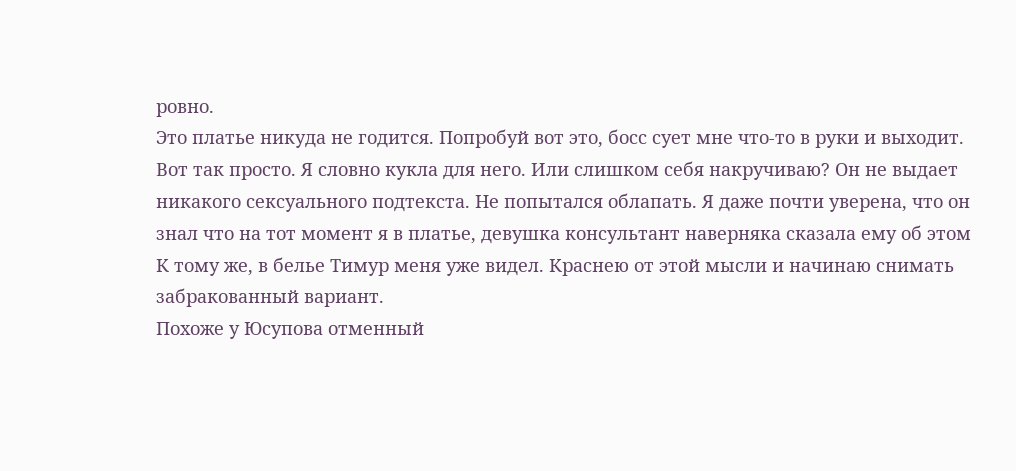ровно.
Это платье никуда не годится. Попробуй вот это, босс сует мне что-то в руки и выходит. Вот так просто. Я словно кукла для него. Или слишком себя накручиваю? Он не выдает никакого сексуального подтекста. Не попытался облапать. Я даже почти уверена, что он знал что на тот момент я в платье, девушка консультант наверняка сказала ему об этом К тому же, в белье Тимур меня уже видел. Краснею от этой мысли и начинаю снимать забракованный вариант.
Похоже у Юсупова отменный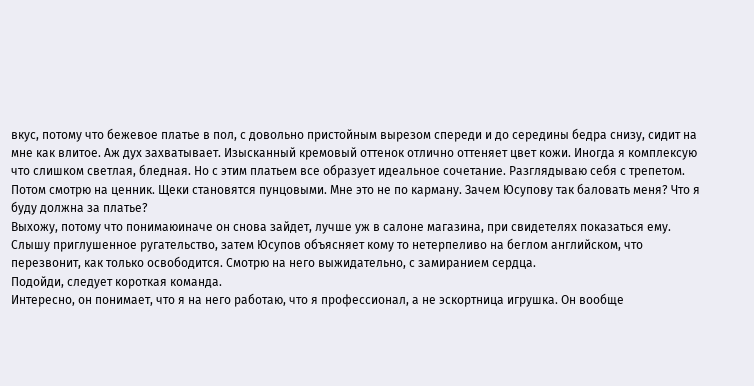вкус, потому что бежевое платье в пол, с довольно пристойным вырезом спереди и до середины бедра снизу, сидит на мне как влитое. Аж дух захватывает. Изысканный кремовый оттенок отлично оттеняет цвет кожи. Иногда я комплексую что слишком светлая, бледная. Но с этим платьем все образует идеальное сочетание. Разглядываю себя с трепетом. Потом смотрю на ценник. Щеки становятся пунцовыми. Мне это не по карману. Зачем Юсупову так баловать меня? Что я буду должна за платье?
Выхожу, потому что понимаюиначе он снова зайдет, лучше уж в салоне магазина, при свидетелях показаться ему.
Слышу приглушенное ругательство, затем Юсупов объясняет кому то нетерпеливо на беглом английском, что перезвонит, как только освободится. Смотрю на него выжидательно, с замиранием сердца.
Подойди, следует короткая команда.
Интересно, он понимает, что я на него работаю, что я профессионал, а не эскортница игрушка. Он вообще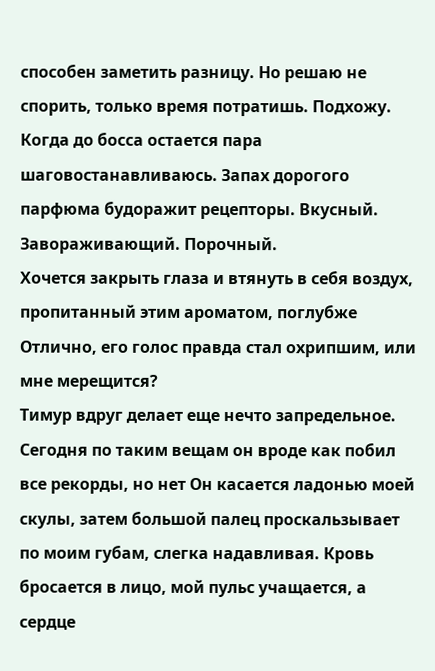способен заметить разницу. Но решаю не спорить, только время потратишь. Подхожу. Когда до босса остается пара шаговостанавливаюсь. Запах дорогого парфюма будоражит рецепторы. Вкусный. Завораживающий. Порочный.
Хочется закрыть глаза и втянуть в себя воздух, пропитанный этим ароматом, поглубже
Отлично, его голос правда стал охрипшим, или мне мерещится?
Тимур вдруг делает еще нечто запредельное. Сегодня по таким вещам он вроде как побил все рекорды, но нет Он касается ладонью моей скулы, затем большой палец проскальзывает по моим губам, слегка надавливая. Кровь бросается в лицо, мой пульс учащается, а сердце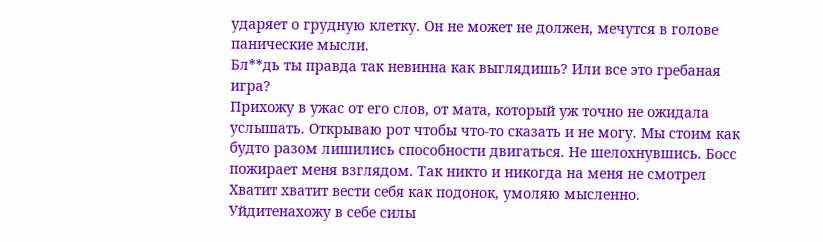ударяет о грудную клетку. Он не может не должен, мечутся в голове панические мысли.
Бл**дь ты правда так невинна как выглядишь? Или все это гребаная игра?
Прихожу в ужас от его слов, от мата, который уж точно не ожидала услышать. Открываю рот чтобы что-то сказать и не могу. Мы стоим как будто разом лишились способности двигаться. Не шелохнувшись. Босс пожирает меня взглядом. Так никто и никогда на меня не смотрел
Хватит хватит вести себя как подонок, умоляю мысленно.
Уйдитенахожу в себе силы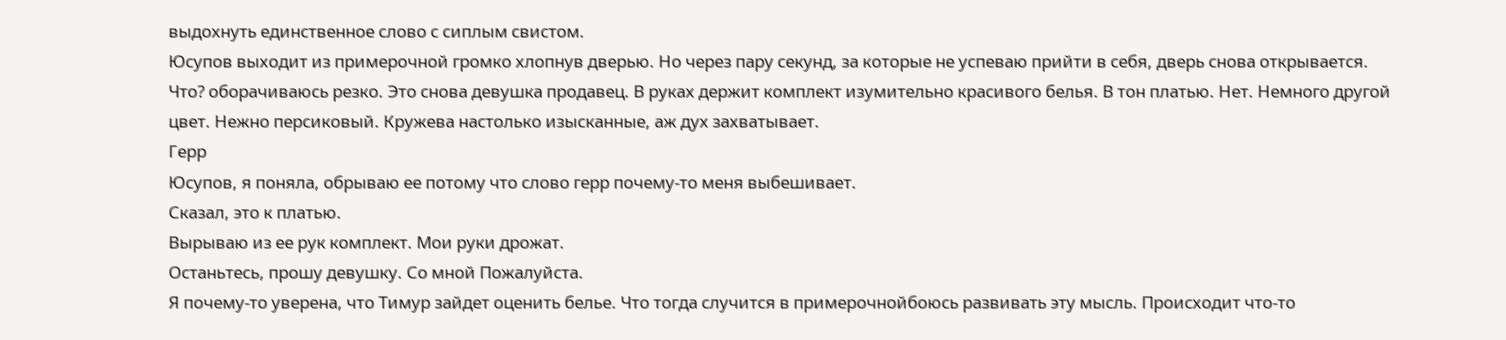выдохнуть единственное слово с сиплым свистом.
Юсупов выходит из примерочной громко хлопнув дверью. Но через пару секунд, за которые не успеваю прийти в себя, дверь снова открывается.
Что? оборачиваюсь резко. Это снова девушка продавец. В руках держит комплект изумительно красивого белья. В тон платью. Нет. Немного другой цвет. Нежно персиковый. Кружева настолько изысканные, аж дух захватывает.
Герр
Юсупов, я поняла, обрываю ее потому что слово герр почему-то меня выбешивает.
Сказал, это к платью.
Вырываю из ее рук комплект. Мои руки дрожат.
Останьтесь, прошу девушку. Со мной Пожалуйста.
Я почему-то уверена, что Тимур зайдет оценить белье. Что тогда случится в примерочнойбоюсь развивать эту мысль. Происходит что-то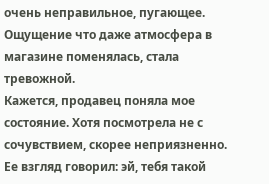очень неправильное, пугающее. Ощущение что даже атмосфера в магазине поменялась, стала тревожной.
Кажется, продавец поняла мое состояние. Хотя посмотрела не с сочувствием, скорее неприязненно. Ее взгляд говорил: эй, тебя такой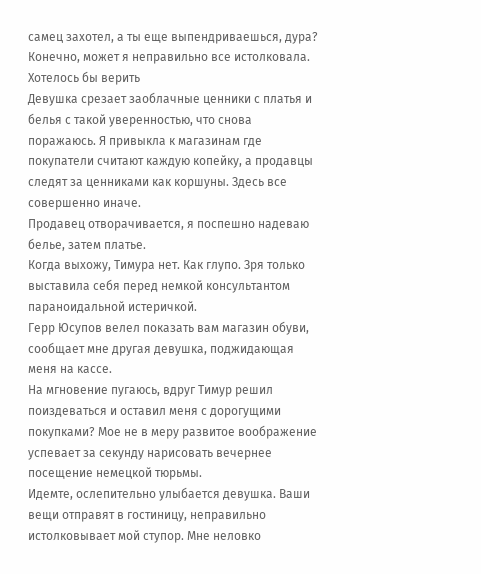самец захотел, а ты еще выпендриваешься, дура?
Конечно, может я неправильно все истолковала. Хотелось бы верить
Девушка срезает заоблачные ценники с платья и белья с такой уверенностью, что снова поражаюсь. Я привыкла к магазинам где покупатели считают каждую копейку, а продавцы следят за ценниками как коршуны. Здесь все совершенно иначе.
Продавец отворачивается, я поспешно надеваю белье, затем платье.
Когда выхожу, Тимура нет. Как глупо. Зря только выставила себя перед немкой консультантом параноидальной истеричкой.
Герр Юсупов велел показать вам магазин обуви, сообщает мне другая девушка, поджидающая меня на кассе.
На мгновение пугаюсь, вдруг Тимур решил поиздеваться и оставил меня с дорогущими покупками? Мое не в меру развитое воображение успевает за секунду нарисовать вечернее посещение немецкой тюрьмы.
Идемте, ослепительно улыбается девушка. Ваши вещи отправят в гостиницу, неправильно истолковывает мой ступор. Мне неловко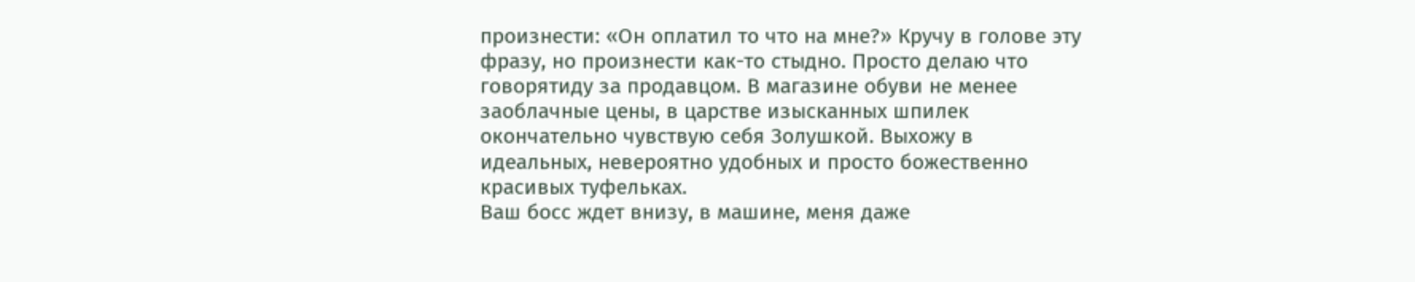произнести: «Он оплатил то что на мне?» Кручу в голове эту фразу, но произнести как-то стыдно. Просто делаю что говорятиду за продавцом. В магазине обуви не менее заоблачные цены, в царстве изысканных шпилек окончательно чувствую себя Золушкой. Выхожу в идеальных, невероятно удобных и просто божественно красивых туфельках.
Ваш босс ждет внизу, в машине, меня даже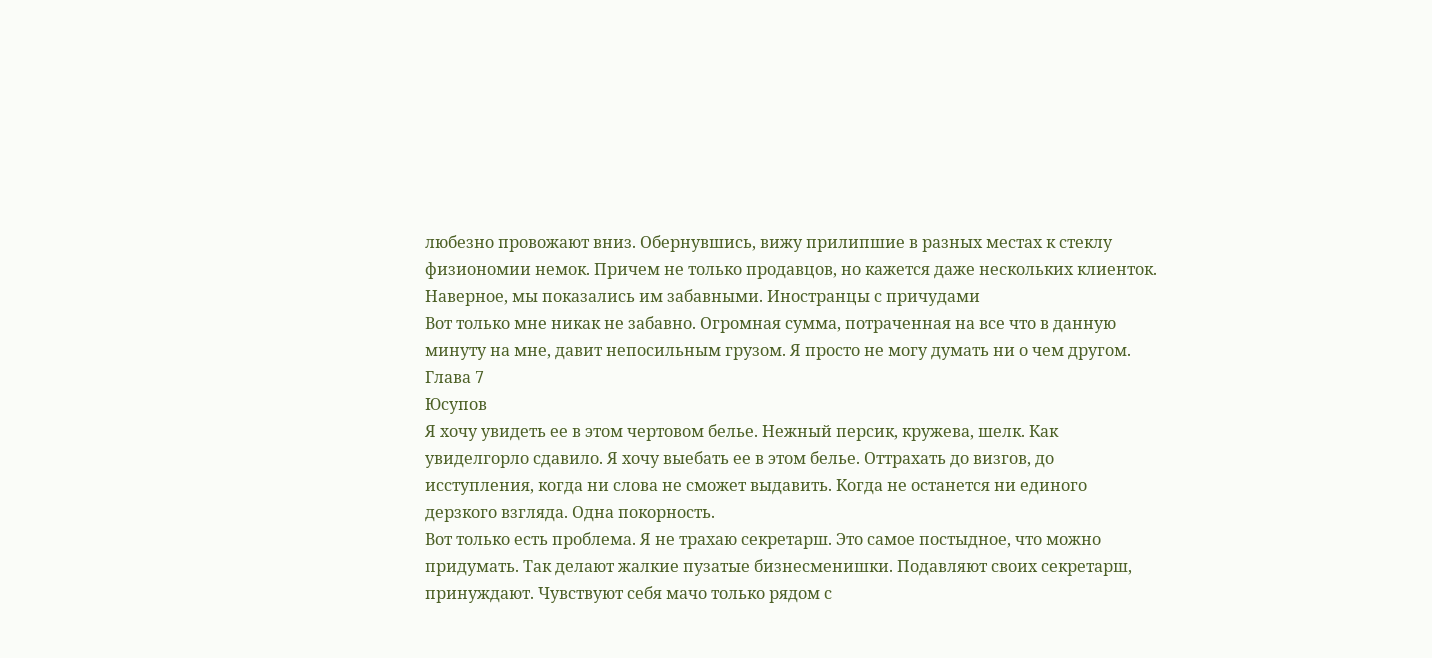любезно провожают вниз. Обернувшись, вижу прилипшие в разных местах к стеклу физиономии немок. Причем не только продавцов, но кажется даже нескольких клиенток. Наверное, мы показались им забавными. Иностранцы с причудами
Вот только мне никак не забавно. Огромная сумма, потраченная на все что в данную минуту на мне, давит непосильным грузом. Я просто не могу думать ни о чем другом.
Глава 7
Юсупов
Я хочу увидеть ее в этом чертовом белье. Нежный персик, кружева, шелк. Как увиделгорло сдавило. Я хочу выебать ее в этом белье. Оттрахать до визгов, до исступления, когда ни слова не сможет выдавить. Когда не останется ни единого дерзкого взгляда. Одна покорность.
Вот только есть проблема. Я не трахаю секретарш. Это самое постыдное, что можно придумать. Так делают жалкие пузатые бизнесменишки. Подавляют своих секретарш, принуждают. Чувствуют себя мачо только рядом с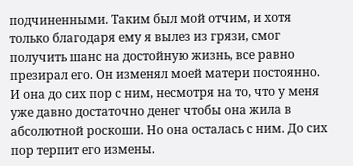подчиненными. Таким был мой отчим, и хотя только благодаря ему я вылез из грязи, смог получить шанс на достойную жизнь, все равно презирал его. Он изменял моей матери постоянно. И она до сих пор с ним, несмотря на то, что у меня уже давно достаточно денег чтобы она жила в абсолютной роскоши. Но она осталась с ним. До сих пор терпит его измены.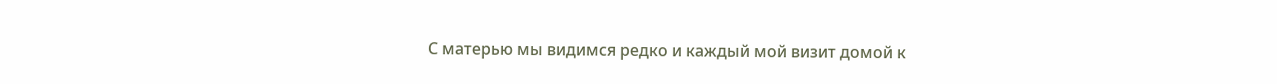С матерью мы видимся редко и каждый мой визит домой к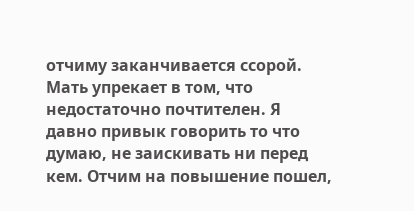отчиму заканчивается ссорой. Мать упрекает в том, что недостаточно почтителен. Я давно привык говорить то что думаю, не заискивать ни перед кем. Отчим на повышение пошел,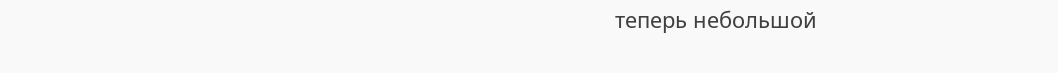теперь небольшой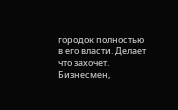городок полностью в его власти. Делает что захочет. Бизнесмен,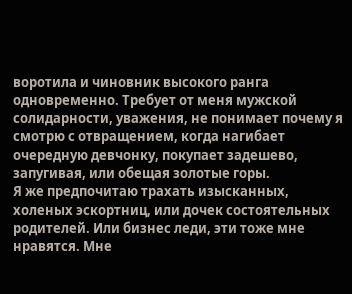воротила и чиновник высокого ранга одновременно. Требует от меня мужской солидарности, уважения, не понимает почему я смотрю с отвращением, когда нагибает очередную девчонку, покупает задешево, запугивая, или обещая золотые горы.
Я же предпочитаю трахать изысканных, холеных эскортниц, или дочек состоятельных родителей. Или бизнес леди, эти тоже мне нравятся. Мне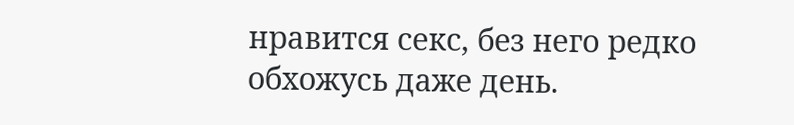нравится секс, без него редко обхожусь даже день.